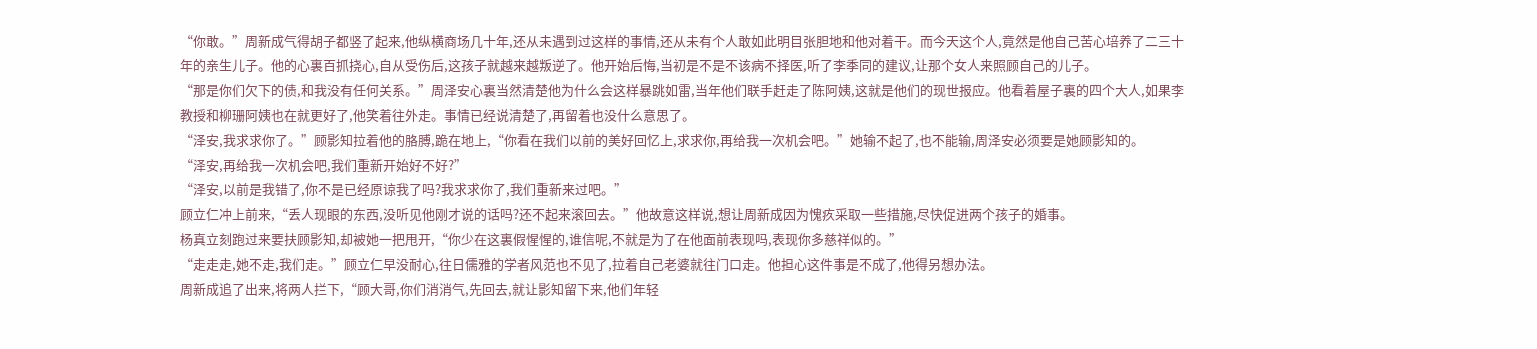“你敢。”周新成气得胡子都竖了起来,他纵横商场几十年,还从未遇到过这样的事情,还从未有个人敢如此明目张胆地和他对着干。而今天这个人,竟然是他自己苦心培养了二三十年的亲生儿子。他的心裏百抓挠心,自从受伤后,这孩子就越来越叛逆了。他开始后悔,当初是不是不该病不择医,听了李季同的建议,让那个女人来照顾自己的儿子。
“那是你们欠下的债,和我没有任何关系。”周泽安心裏当然清楚他为什么会这样暴跳如雷,当年他们联手赶走了陈阿姨,这就是他们的现世报应。他看着屋子裏的四个大人,如果李教授和柳珊阿姨也在就更好了,他笑着往外走。事情已经说清楚了,再留着也没什么意思了。
“泽安,我求求你了。”顾影知拉着他的胳膊,跪在地上,“你看在我们以前的美好回忆上,求求你,再给我一次机会吧。”她输不起了,也不能输,周泽安必须要是她顾影知的。
“泽安,再给我一次机会吧,我们重新开始好不好?”
“泽安,以前是我错了,你不是已经原谅我了吗?我求求你了,我们重新来过吧。”
顾立仁冲上前来,“丢人现眼的东西,没听见他刚才说的话吗?还不起来滚回去。”他故意这样说,想让周新成因为愧疚采取一些措施,尽快促进两个孩子的婚事。
杨真立刻跑过来要扶顾影知,却被她一把甩开,“你少在这裏假惺惺的,谁信呢,不就是为了在他面前表现吗,表现你多慈祥似的。”
“走走走,她不走,我们走。”顾立仁早没耐心,往日儒雅的学者风范也不见了,拉着自己老婆就往门口走。他担心这件事是不成了,他得另想办法。
周新成追了出来,将两人拦下,“顾大哥,你们消消气,先回去,就让影知留下来,他们年轻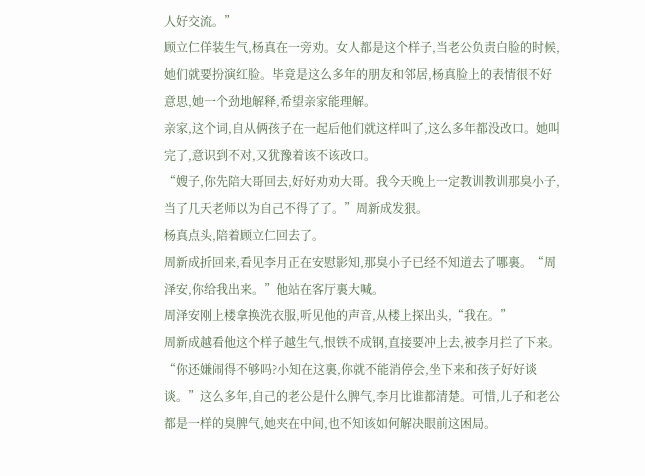人好交流。”
顾立仁佯装生气,杨真在一旁劝。女人都是这个样子,当老公负责白脸的时候,她们就要扮演红脸。毕竟是这么多年的朋友和邻居,杨真脸上的表情很不好意思,她一个劲地解释,希望亲家能理解。
亲家,这个词,自从俩孩子在一起后他们就这样叫了,这么多年都没改口。她叫完了,意识到不对,又犹豫着该不该改口。
“嫂子,你先陪大哥回去,好好劝劝大哥。我今天晚上一定教训教训那臭小子,当了几天老师以为自己不得了了。”周新成发狠。
杨真点头,陪着顾立仁回去了。
周新成折回来,看见李月正在安慰影知,那臭小子已经不知道去了哪裏。“周泽安,你给我出来。”他站在客厅裏大喊。
周泽安刚上楼拿换洗衣服,听见他的声音,从楼上探出头,“我在。”
周新成越看他这个样子越生气,恨铁不成钢,直接要冲上去,被李月拦了下来。“你还嫌闹得不够吗?小知在这裏,你就不能消停会,坐下来和孩子好好谈谈。”这么多年,自己的老公是什么脾气,李月比谁都清楚。可惜,儿子和老公都是一样的臭脾气,她夹在中间,也不知该如何解决眼前这困局。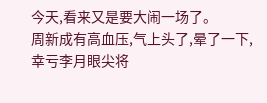今天,看来又是要大闹一场了。
周新成有高血压,气上头了,晕了一下,幸亏李月眼尖将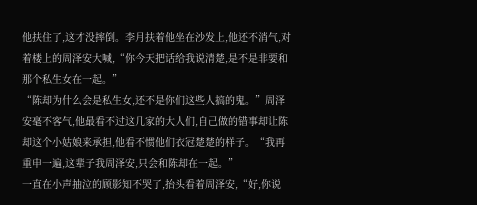他扶住了,这才没摔倒。李月扶着他坐在沙发上,他还不消气,对着楼上的周泽安大喊,“你今天把话给我说清楚,是不是非要和那个私生女在一起。”
“陈却为什么会是私生女,还不是你们这些人搞的鬼。”周泽安毫不客气,他最看不过这几家的大人们,自己做的错事却让陈却这个小姑娘来承担,他看不惯他们衣冠楚楚的样子。“我再重申一遍,这辈子我周泽安,只会和陈却在一起。”
一直在小声抽泣的顾影知不哭了,抬头看着周泽安,“好,你说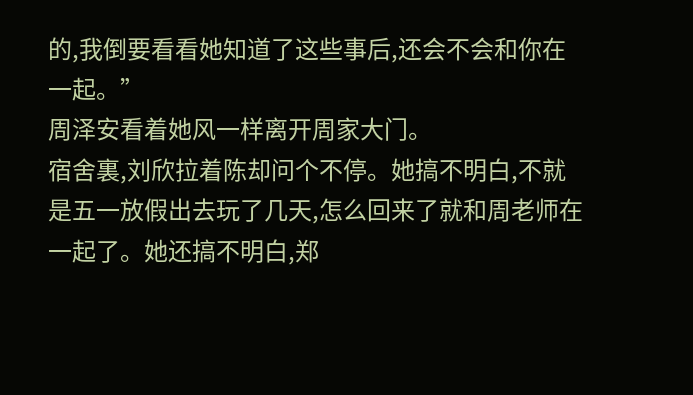的,我倒要看看她知道了这些事后,还会不会和你在一起。”
周泽安看着她风一样离开周家大门。
宿舍裏,刘欣拉着陈却问个不停。她搞不明白,不就是五一放假出去玩了几天,怎么回来了就和周老师在一起了。她还搞不明白,郑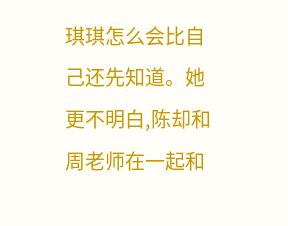琪琪怎么会比自己还先知道。她更不明白,陈却和周老师在一起和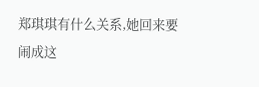郑琪琪有什么关系,她回来要闹成这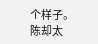个样子。
陈却太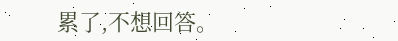累了,不想回答。